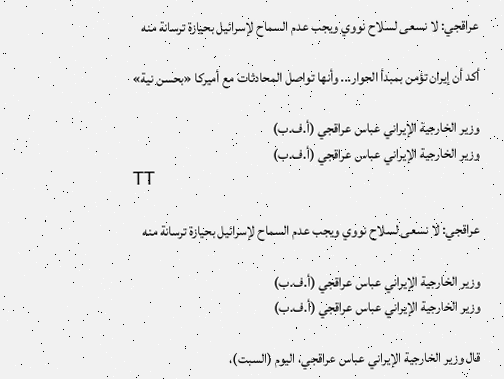عراقجي: لا نسعى لسلاح نووي ويجب عدم السماح لإسرائيل بحيازة ترسانة منه

أكد أن إيران تؤمن بمبدأ الحوار... وأنها تواصل المحادثات مع أميركا «بحسن نية»

وزير الخارجية الإيراني عباس عراقجي (أ.ف.ب)
وزير الخارجية الإيراني عباس عراقجي (أ.ف.ب)
TT

عراقجي: لا نسعى لسلاح نووي ويجب عدم السماح لإسرائيل بحيازة ترسانة منه

وزير الخارجية الإيراني عباس عراقجي (أ.ف.ب)
وزير الخارجية الإيراني عباس عراقجي (أ.ف.ب)

قال وزير الخارجية الإيراني عباس عراقجي، اليوم (السبت)،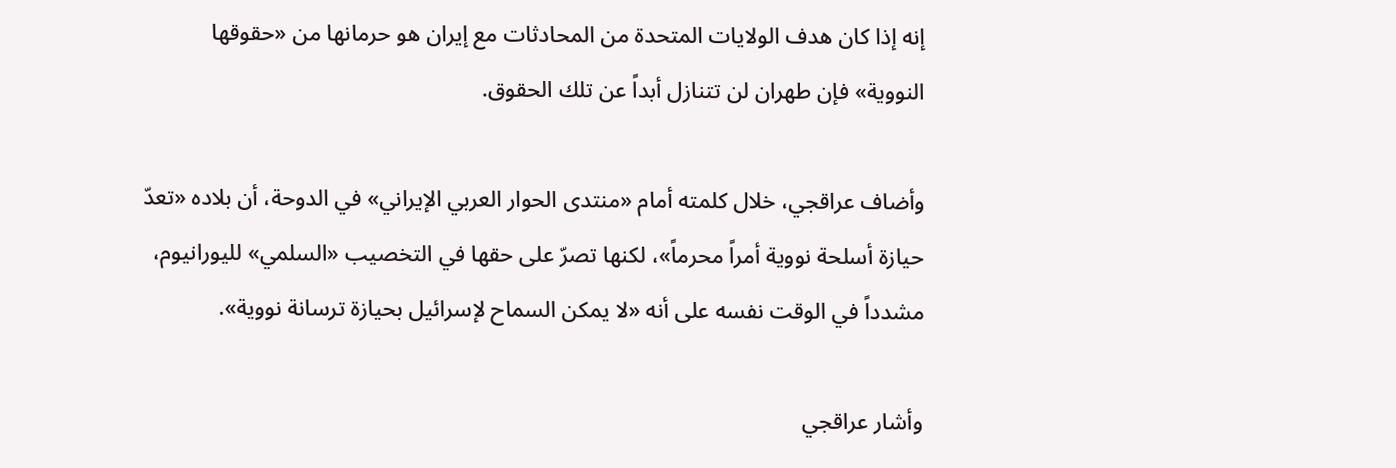إنه إذا كان هدف الولايات المتحدة من المحادثات مع إيران هو حرمانها من «حقوقها النووية» فإن طهران لن تتنازل أبداً عن تلك الحقوق.

وأضاف عراقجي، خلال كلمته أمام «منتدى الحوار العربي الإيراني» في الدوحة، أن بلاده «تعدّ حيازة أسلحة نووية أمراً محرماً»، لكنها تصرّ على حقها في التخصيب «السلمي» لليورانيوم، مشدداً في الوقت نفسه على أنه «لا يمكن السماح لإسرائيل بحيازة ترسانة نووية».

وأشار عراقجي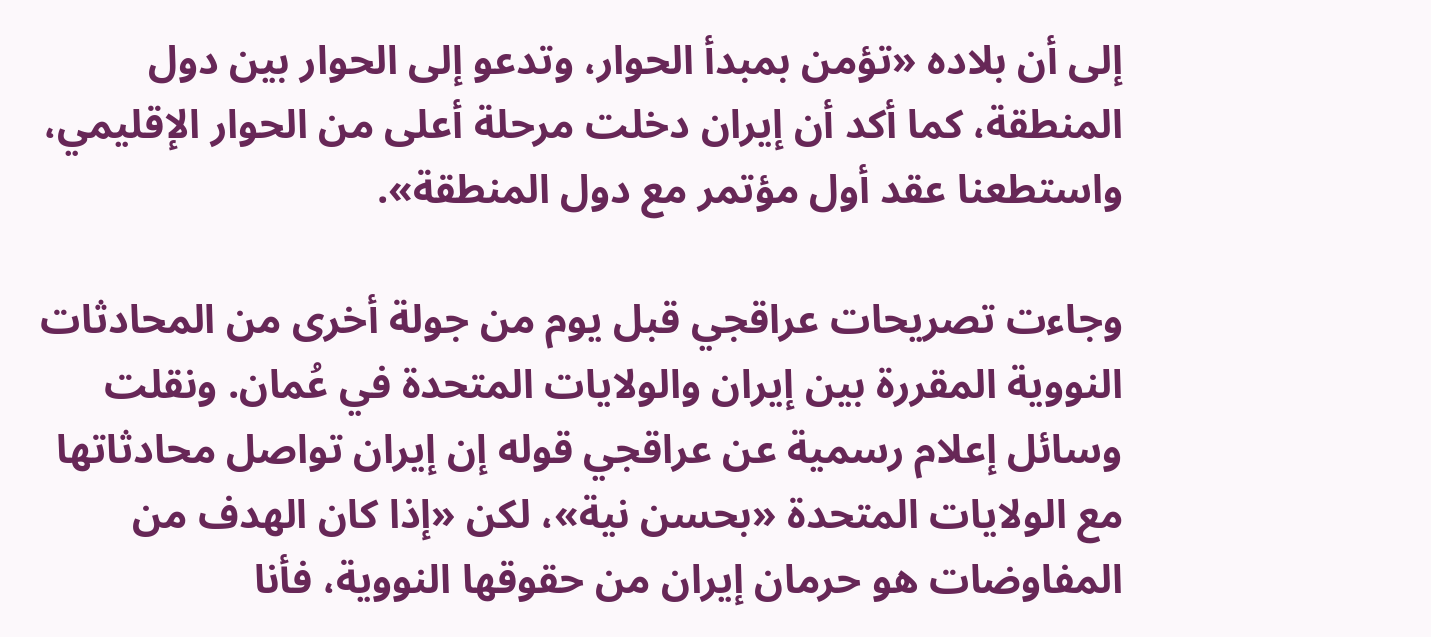إلى أن بلاده «تؤمن بمبدأ الحوار، وتدعو إلى الحوار بين دول المنطقة، كما أكد أن إيران دخلت مرحلة أعلى من الحوار الإقليمي، واستطعنا عقد أول مؤتمر مع دول المنطقة».

وجاءت تصريحات عراقجي قبل يوم من جولة أخرى من المحادثات النووية المقررة بين إيران والولايات المتحدة في عُمان. ونقلت وسائل إعلام رسمية عن عراقجي قوله إن إيران تواصل محادثاتها مع الولايات المتحدة «بحسن نية»، لكن «إذا كان الهدف من المفاوضات هو حرمان إيران من حقوقها النووية، فأنا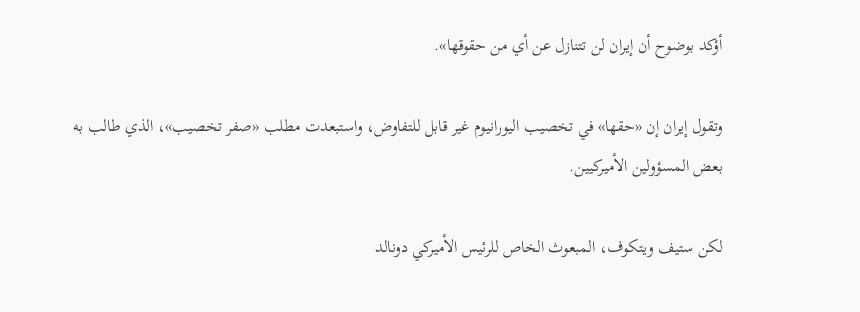أؤكد بوضوح أن إيران لن تتنازل عن أي من حقوقها».

وتقول إيران إن «حقها» في تخصيب اليورانيوم غير قابل للتفاوض، واستبعدت مطلب «صفر تخصيب»، الذي طالب به بعض المسؤولين الأميركيين.

لكن ستيف ويتكوف، المبعوث الخاص للرئيس الأميركي دونالد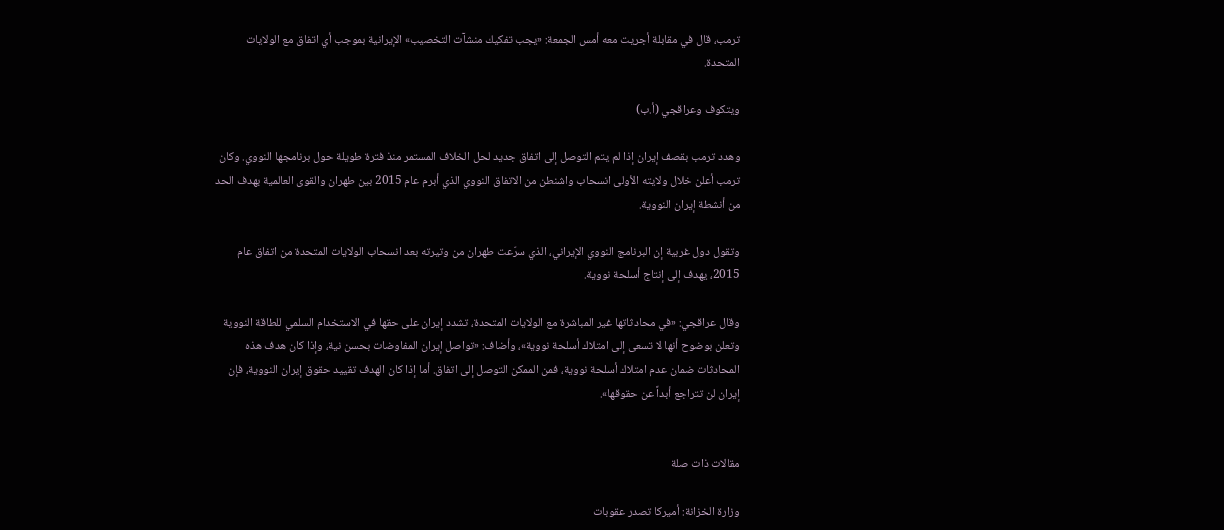ترمب، قال في مقابلة أجريت معه أمس الجمعة: «يجب تفكيك منشآت التخصيب» الإيرانية بموجب أي اتفاق مع الولايات المتحدة.

ويتكوف وعراقجي (أ.ب)

وهدد ترمب بقصف إيران إذا لم يتم التوصل إلى اتفاق جديد لحل الخلاف المستمر منذ فترة طويلة حول برنامجها النووي. وكان ترمب أعلن خلال ولايته الأولى انسحاب واشنطن من الاتفاق النووي الذي أبرم عام 2015 بين طهران والقوى العالمية بهدف الحد من أنشطة إيران النووية.

وتقول دول غربية إن البرنامج النووي الإيراني، الذي سرّعت طهران من وتيرته بعد انسحاب الولايات المتحدة من اتفاق عام 2015، يهدف إلى إنتاج أسلحة نووية.

وقال عراقجي: «في محادثاتها غير المباشرة مع الولايات المتحدة، تشدد إيران على حقها في الاستخدام السلمي للطاقة النووية وتعلن بوضوح أنها لا تسعى إلى امتلاك أسلحة نووية»، وأضاف: «تواصل إيران المفاوضات بحسن نية، وإذا كان هدف هذه المحادثات ضمان عدم امتلاك أسلحة نووية، فمن الممكن التوصل إلى اتفاق. أما إذا كان الهدف تقييد حقوق إيران النووية، فإن إيران لن تتراجع أبداً عن حقوقها».


مقالات ذات صلة

وزارة الخزانة: أميركا تصدر عقوبات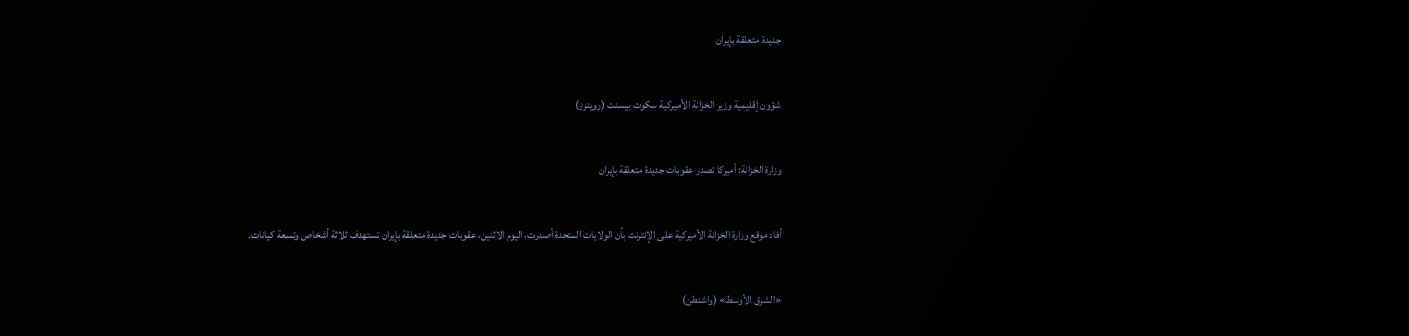جديدة متعلقة بإيران

شؤون إقليمية وزير الخزانة ‌الأميركية سكوت بيسنت (رويترز)

وزارة الخزانة: أميركا تصدر عقوبات جديدة متعلقة بإيران

أفاد موقع ‌وزارة ‌الخزانة الأميركية على ‌الإنترنت بأن الولايات المتحدة أصدرت، اليوم ‌الاثنين، عقوبات ‌جديدة متعلقة ‌بإيران تستهدف ‌ثلاثة ‌أشخاص وتسعة كيانات.

«الشرق الأوسط» (واشنطن)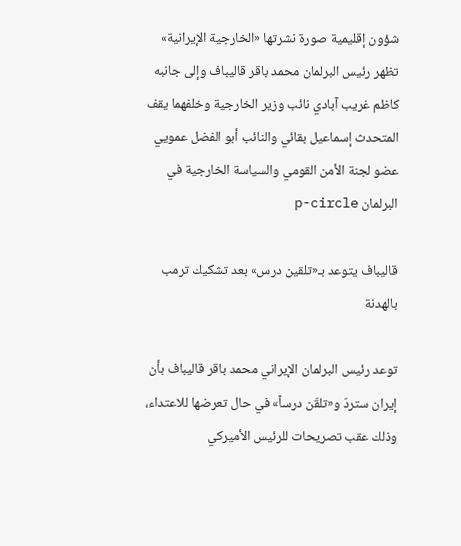شؤون إقليمية صورة نشرتها «الخارجية الإيرانية» تظهر رئيس البرلمان محمد باقر قاليباف وإلى جانبه كاظم غريب آبادي نائب وزير الخارجية وخلفهما يقف المتحدث إسماعيل بقائي والنائب أبو الفضل عمويي عضو لجنة الأمن القومي والسياسة الخارجية في البرلمان p-circle

قاليباف يتوعد بـ«تلقين درس» بعد تشكيك ترمب بالهدنة

توعد رئيس البرلمان الإيراني محمد باقر قاليباف بأن إيران ستردّ و«تلقّن درساً» في حال تعرضها للاعتداء، وذلك عقب تصريحات للرئيس الأميركي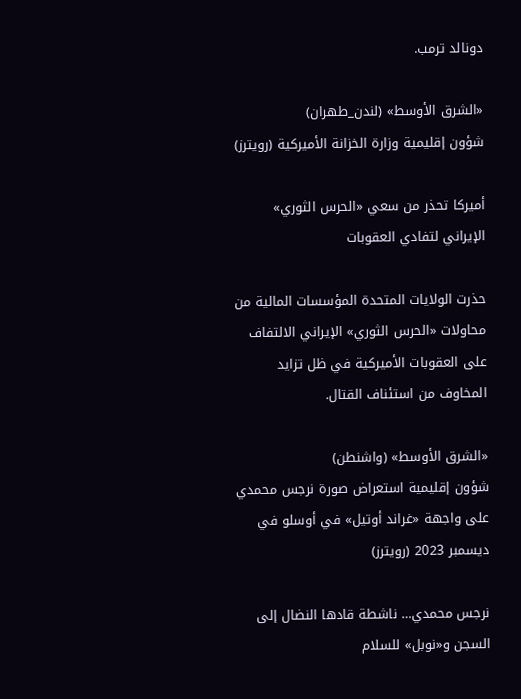دونالد ترمب.

«الشرق الأوسط» (لندن_طهران)
شؤون إقليمية وزارة الخزانة الأميركية (رويترز)

أميركا تحذر من سعي «الحرس الثوري» الإيراني لتفادي العقوبات

حذرت الولايات المتحدة المؤسسات المالية من محاولات «الحرس الثوري» الإيراني الالتفاف على العقوبات الأميركية ‌في ظل ‌تزايد المخاوف ‌من استئناف القتال.

«الشرق الأوسط» (واشنطن)
شؤون إقليمية استعراض صورة نرجس محمدي على واجهة «غراند أوتيل» في أوسلو في ديسمبر 2023 (رويترز)

نرجس محمدي… ناشطة قادها النضال إلى السجن و«نوبل» للسلام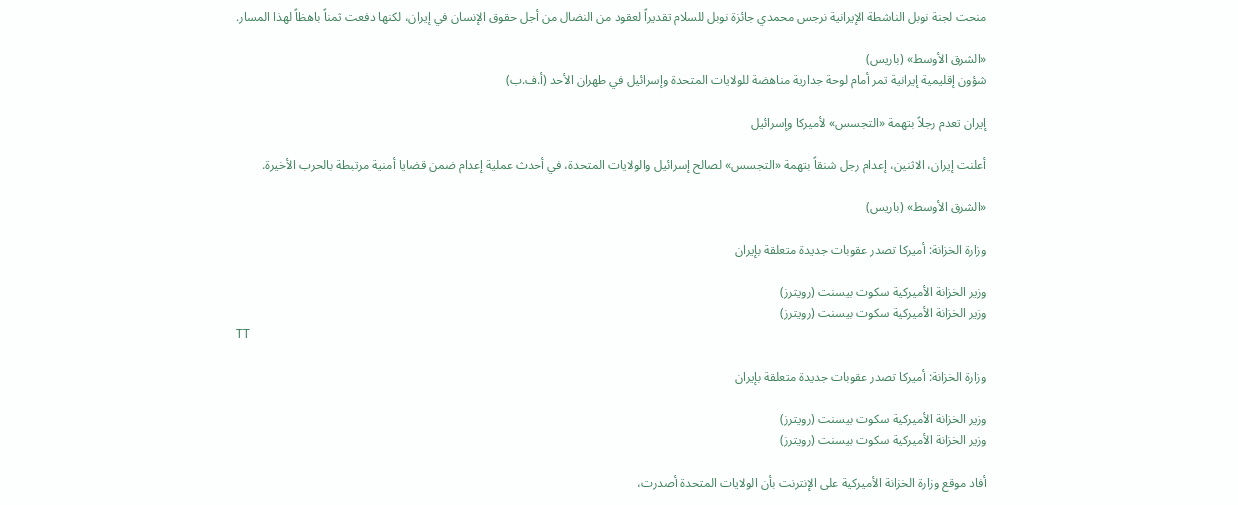منحت لجنة نوبل الناشطة الإيرانية نرجس محمدي جائزة نوبل للسلام تقديراً لعقود من النضال من أجل حقوق الإنسان في إيران، لكنها دفعت ثمناً باهظاً لهذا المسار.

«الشرق الأوسط» (باريس)
شؤون إقليمية إيرانية تمر أمام لوحة جدارية مناهضة للولايات المتحدة وإسرائيل في طهران الأحد (أ.ف.ب)

إيران تعدم رجلاً بتهمة «التجسس» لأميركا وإسرائيل

أعلنت إيران، الاثنين، إعدام رجل شنقاً بتهمة «التجسس» لصالح إسرائيل والولايات المتحدة، في أحدث عملية إعدام ضمن قضايا أمنية مرتبطة بالحرب الأخيرة.

«الشرق الأوسط» (باريس)

وزارة الخزانة: أميركا تصدر عقوبات جديدة متعلقة بإيران

وزير الخزانة ‌الأميركية سكوت بيسنت (رويترز)
وزير الخزانة ‌الأميركية سكوت بيسنت (رويترز)
TT

وزارة الخزانة: أميركا تصدر عقوبات جديدة متعلقة بإيران

وزير الخزانة ‌الأميركية سكوت بيسنت (رويترز)
وزير الخزانة ‌الأميركية سكوت بيسنت (رويترز)

أفاد موقع ‌وزارة ‌الخزانة الأميركية على ‌الإنترنت بأن الولايات المتحدة أصدرت،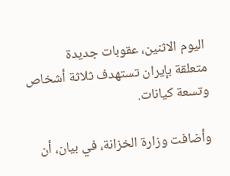اليوم ‌الاثنين، عقوبات ‌جديدة متعلقة ‌بإيران تستهدف ‌ثلاثة ‌أشخاص وتسعة كيانات.

وأضافت وزارة الخزانة، في بيان، أن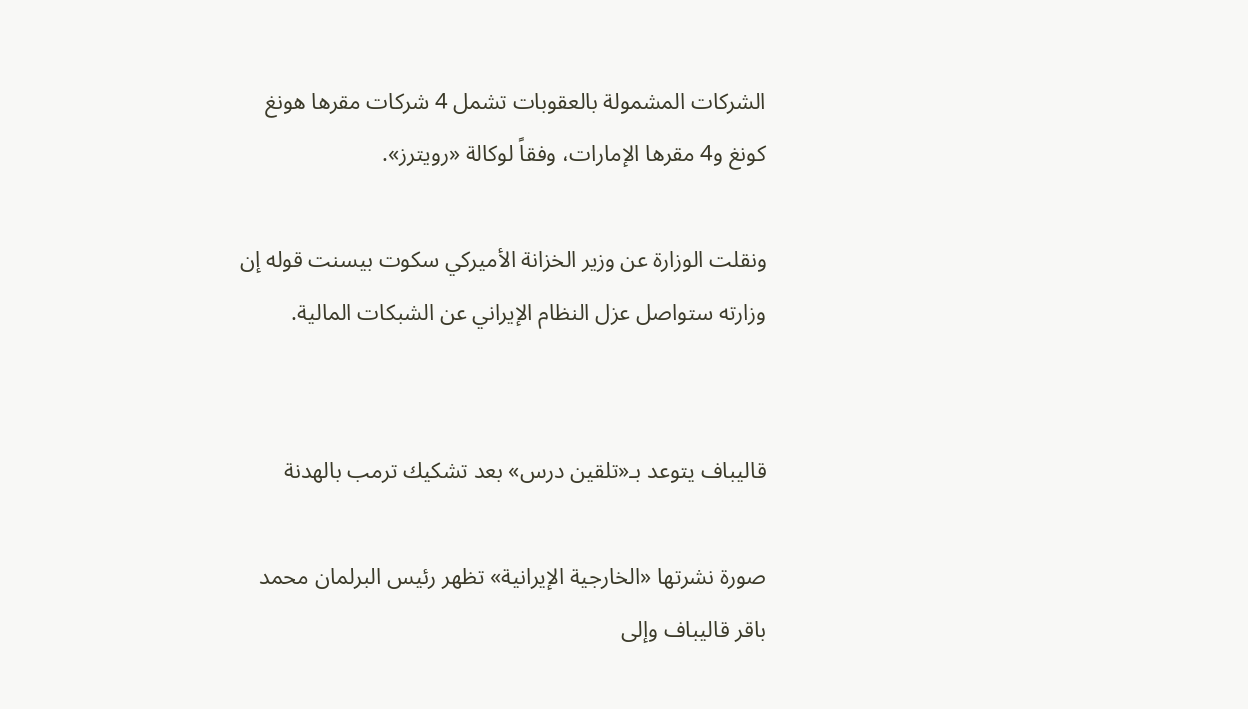الشركات المشمولة بالعقوبات تشمل 4 شركات مقرها هونغ كونغ و4 مقرها الإمارات، وفقاً لوكالة «رويترز».

ونقلت الوزارة عن وزير الخزانة الأميركي سكوت بيسنت قوله إن وزارته ستواصل عزل النظام الإيراني عن الشبكات المالية.


قاليباف يتوعد بـ«تلقين درس» بعد تشكيك ترمب بالهدنة

صورة نشرتها «الخارجية الإيرانية» تظهر رئيس البرلمان محمد باقر قاليباف وإلى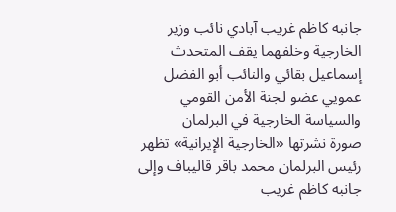جانبه كاظم غريب آبادي نائب وزير الخارجية وخلفهما يقف المتحدث إسماعيل بقائي والنائب أبو الفضل عمويي عضو لجنة الأمن القومي والسياسة الخارجية في البرلمان
صورة نشرتها «الخارجية الإيرانية» تظهر رئيس البرلمان محمد باقر قاليباف وإلى جانبه كاظم غريب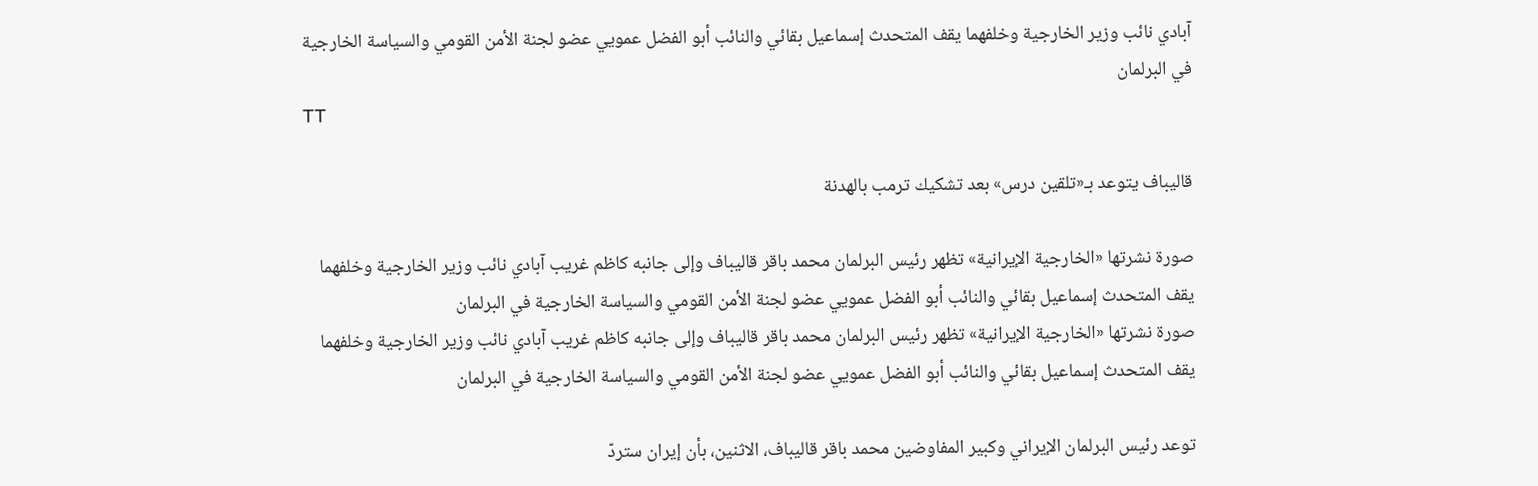آبادي نائب وزير الخارجية وخلفهما يقف المتحدث إسماعيل بقائي والنائب أبو الفضل عمويي عضو لجنة الأمن القومي والسياسة الخارجية في البرلمان
TT

قاليباف يتوعد بـ«تلقين درس» بعد تشكيك ترمب بالهدنة

صورة نشرتها «الخارجية الإيرانية» تظهر رئيس البرلمان محمد باقر قاليباف وإلى جانبه كاظم غريب آبادي نائب وزير الخارجية وخلفهما يقف المتحدث إسماعيل بقائي والنائب أبو الفضل عمويي عضو لجنة الأمن القومي والسياسة الخارجية في البرلمان
صورة نشرتها «الخارجية الإيرانية» تظهر رئيس البرلمان محمد باقر قاليباف وإلى جانبه كاظم غريب آبادي نائب وزير الخارجية وخلفهما يقف المتحدث إسماعيل بقائي والنائب أبو الفضل عمويي عضو لجنة الأمن القومي والسياسة الخارجية في البرلمان

توعد رئيس البرلمان الإيراني وكبير المفاوضين محمد باقر قاليباف، الاثنين، بأن إيران ستردّ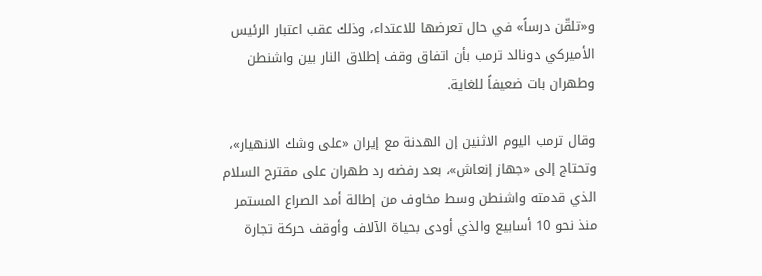و«تلقّن درساً» في حال تعرضها للاعتداء، وذلك عقب اعتبار الرئيس الأميركي دونالد ترمب بأن اتفاق وقف إطلاق النار بين واشنطن وطهران بات ضعيفاً للغاية.

وقال ترمب اليوم الاثنين إن الهدنة مع إيران «على وشك الانهيار»، وتحتاج إلى «جهاز إنعاش»، بعد رفضه رد طهران على مقترح السلام الذي قدمته واشنطن وسط مخاوف من إطالة أمد الصراع المستمر منذ نحو 10 أسابيع والذي أودى بحياة الآلاف وأوقف حركة تجارة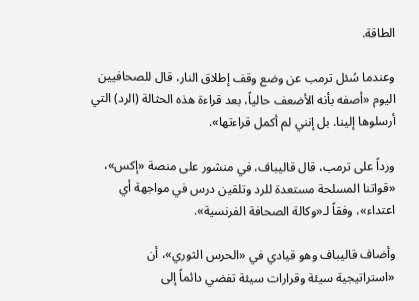الطاقة.

وعندما سُئل ترمب عن وضع وقف إطلاق النار، قال للصحافيين اليوم «أصفه بأنه الأضعف حالياً، بعد قراءة هذه الحثالة (الرد) التي أرسلوها إلينا. بل إنني لم أكمل قراءتها».

ورداً على ترمب، قال قاليباف، في منشور على منصة «إكس»، «قواتنا المسلحة مستعدة للرد وتلقين درس في مواجهة أي اعتداء»، وفقاً لـ«وكالة الصحافة الفرنسية».

وأضاف قاليباف وهو قيادي في «الحرس الثوري»، أن «استراتيجية سيئة وقرارات سيئة تفضي دائماً إلى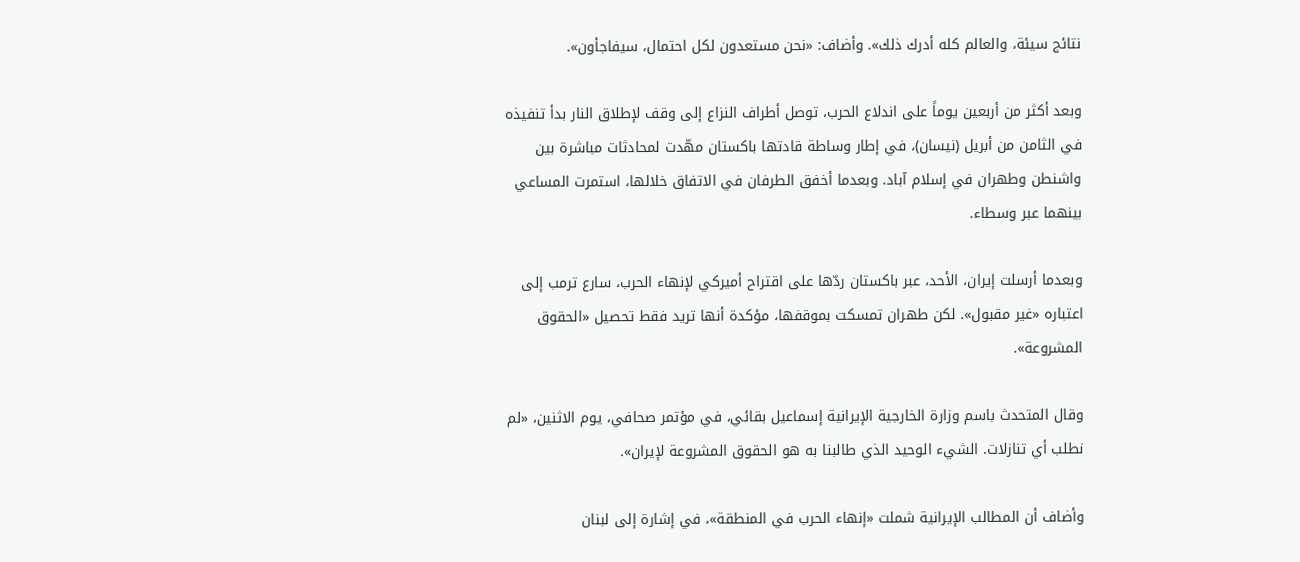نتائج سيئة، والعالم كله أدرك ذلك». وأضاف: «نحن مستعدون لكل احتمال، سيفاجأون».

وبعد أكثر من أربعين يوماً على اندلاع الحرب، توصل أطراف النزاع إلى وقف لإطلاق النار بدأ تنفيذه في الثامن من أبريل (نيسان)، في إطار وساطة قادتها باكستان مهّدت لمحادثات مباشرة بين واشنطن وطهران في إسلام آباد. وبعدما أخفق الطرفان في الاتفاق خلالها، استمرت المساعي بينهما عبر وسطاء.

وبعدما أرسلت إيران، الأحد، عبر باكستان ردّها على اقتراح أميركي لإنهاء الحرب، سارع ترمب إلى اعتباره «غير مقبول». لكن طهران تمسكت بموقفها، مؤكدة أنها تريد فقط تحصيل «الحقوق المشروعة».

وقال المتحدث باسم وزارة الخارجية الإيرانية إسماعيل بقائي، في مؤتمر صحافي، يوم الاثنين، «لم نطلب أي تنازلات. الشيء الوحيد الذي طالبنا به هو الحقوق المشروعة لإيران».

وأضاف أن المطالب الإيرانية شملت «إنهاء الحرب في المنطقة»، في إشارة إلى لبنان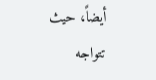أيضاً، حيث تتواجه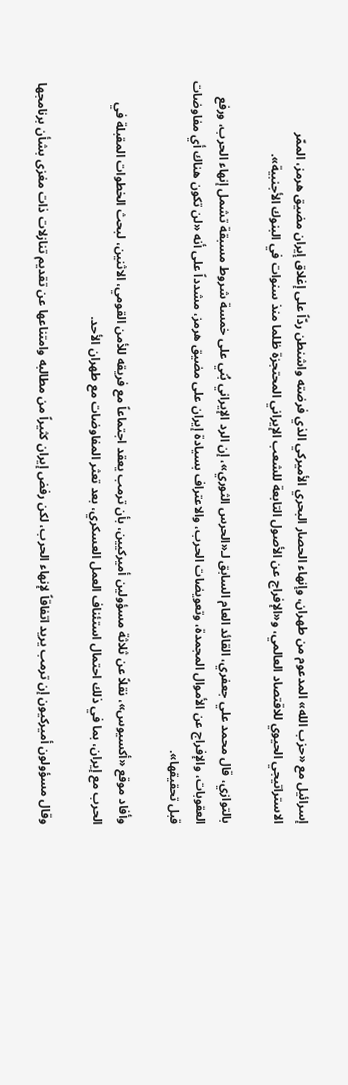إسرائيل مع «حزب الله» المدعوم من طهران، وإنهاء الحصار البحري الأميركي الذي فرضته واشنطن ردّاً على إغلاق إيران مضيق هرمز، الممّر الاستراتيجي الحيوي للاقتصاد العالمي، و«الإفراج عن الأصول التابعة للشعب الإيراني المحتجزة ظلما منذ سنوات في البنوك الأجنبية».

بالتوازي، قال محمد علي جعفري، القائد العام السابق لـ«الحرس الثوري»، إن الرد الإيراني بُني على خمسة شروط مسبقة تشمل إنهاء الحرب، ورفع العقوبات، والإفراج عن الأموال المجمدة، وتعويضات الحرب، والاعتراف بسيادة إيران على مضيق هرمز، مشدداً على أنه «لن تكون هناك أي مفاوضات قبل تحقيقها».

وأفاد موقع «أكسيوس»، نقلاً عن ثلاثة مسؤولين أميركيين، بأن ترمب يعقد اجتماعاً مع فريقه للأمن القومي، الاثنين، لبحث الخطوات المقبلة في الحرب مع إيران، بما في ذلك احتمال استئناف العمل العسكري، بعد تعثر المفاوضات مع طهران الأحد.

وقال مسؤولون أميركيون إن ترمب يريد اتفاقاً لإنهاء الحرب، لكن رفض إيران كثيراً من مطالبه وامتناعها عن تقديم تنازلات ذات مغزى بشأن برنامجها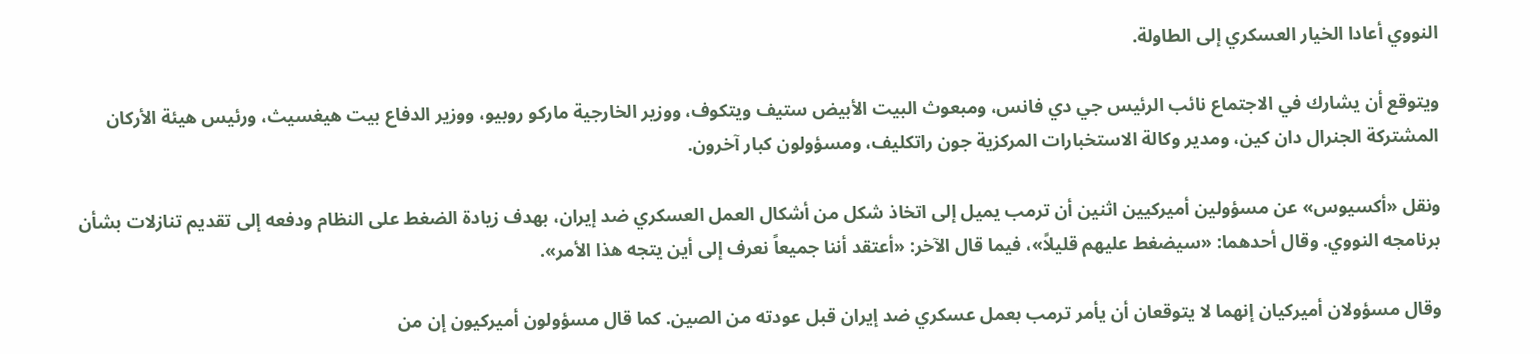النووي أعادا الخيار العسكري إلى الطاولة.

ويتوقع أن يشارك في الاجتماع نائب الرئيس جي دي فانس، ومبعوث البيت الأبيض ستيف ويتكوف، ووزير الخارجية ماركو روبيو، ووزير الدفاع بيت هيغسيث، ورئيس هيئة الأركان المشتركة الجنرال دان كين، ومدير وكالة الاستخبارات المركزية جون راتكليف، ومسؤولون كبار آخرون.

ونقل «أكسيوس» عن مسؤولين أميركيين اثنين أن ترمب يميل إلى اتخاذ شكل من أشكال العمل العسكري ضد إيران، بهدف زيادة الضغط على النظام ودفعه إلى تقديم تنازلات بشأن برنامجه النووي. وقال أحدهما: «سيضغط عليهم قليلاً»، فيما قال الآخر: «أعتقد أننا جميعاً نعرف إلى أين يتجه هذا الأمر».

وقال مسؤولان أميركيان إنهما لا يتوقعان أن يأمر ترمب بعمل عسكري ضد إيران قبل عودته من الصين. كما قال مسؤولون أميركيون إن من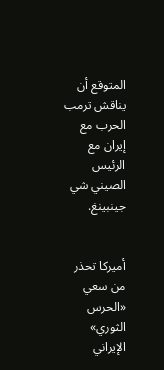المتوقع أن يناقش ترمب الحرب مع إيران مع الرئيس الصيني شي جينبينغ.


أميركا تحذر من سعي «الحرس الثوري» الإيراني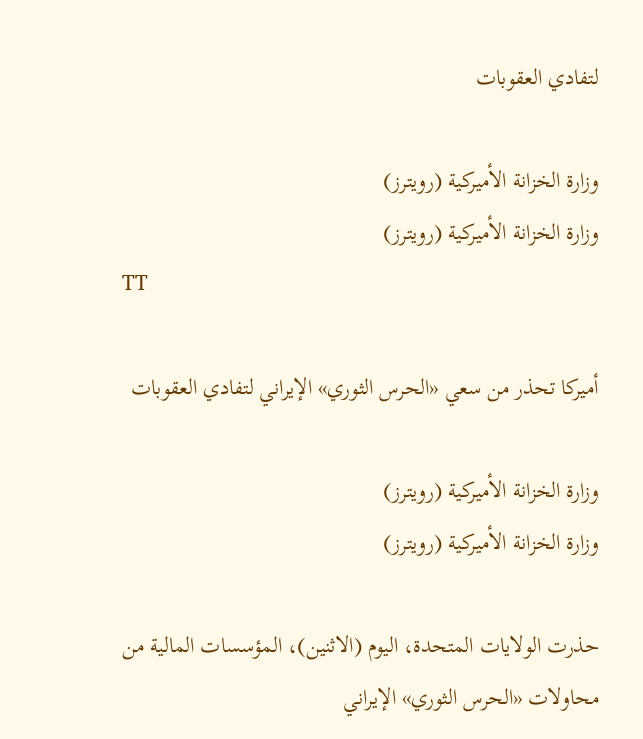لتفادي العقوبات

وزارة الخزانة الأميركية (رويترز)
وزارة الخزانة الأميركية (رويترز)
TT

أميركا تحذر من سعي «الحرس الثوري» الإيراني لتفادي العقوبات

وزارة الخزانة الأميركية (رويترز)
وزارة الخزانة الأميركية (رويترز)

حذرت الولايات المتحدة، اليوم (الاثنين)، المؤسسات المالية من محاولات «الحرس الثوري» الإيراني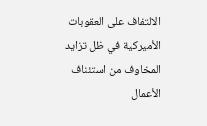الالتفاف على العقوبات الأميركية ‌في ظل ‌تزايد المخاوف ‌من استئناف الأعمال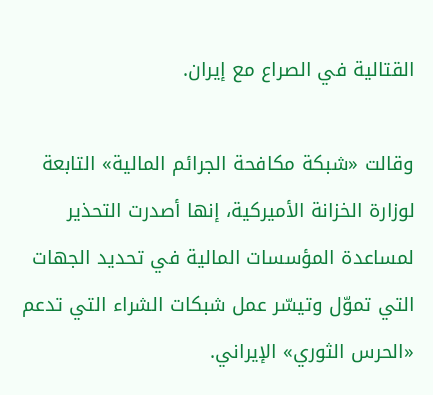القتالية في الصراع مع إيران.

وقالت «شبكة مكافحة الجرائم المالية» التابعة لوزارة الخزانة الأميركية، إنها ‌أصدرت ‌التحذير لمساعدة ‌المؤسسات المالية ‌في تحديد الجهات التي تموّل وتيسّر عمل شبكات الشراء ‌التي تدعم «الحرس الثوري» الإيراني.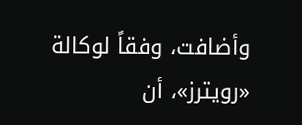وأضافت، وفقاً لوكالة «رويترز»، أن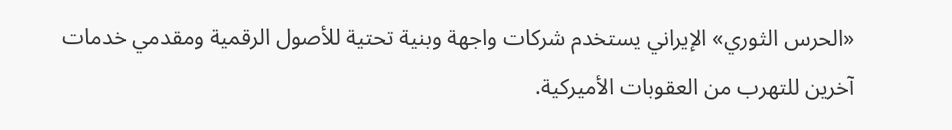«الحرس الثوري» الإيراني يستخدم شركات واجهة وبنية تحتية للأصول الرقمية ومقدمي خدمات آخرين للتهرب من العقوبات الأميركية.